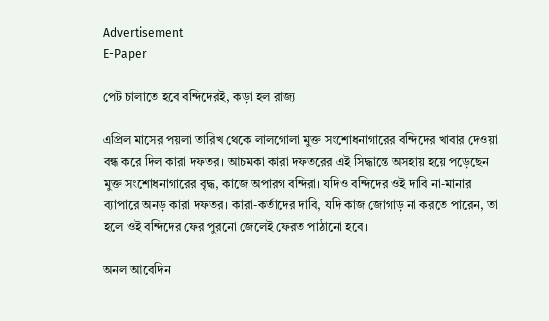Advertisement
E-Paper

পেট চালাতে হবে বন্দিদেরই, কড়া হল রাজ্য

এপ্রিল মাসের পয়লা তারিখ থেকে লালগোলা মুক্ত সংশোধনাগারের বন্দিদের খাবার দেওয়া বন্ধ করে দিল কারা দফতর। আচমকা কারা দফতরের এই সিদ্ধান্তে অসহায় হয়ে পড়েছেন মুক্ত সংশোধনাগারের বৃদ্ধ, কাজে অপারগ বন্দিরা। যদিও বন্দিদের ওই দাবি না-মানার ব্যাপারে অনড় কারা দফতর। কারা-কর্তাদের দাবি, যদি কাজ জোগাড় না করতে পারেন, তা হলে ওই বন্দিদের ফের পুরনো জেলেই ফেরত পাঠানো হবে।

অনল আবেদিন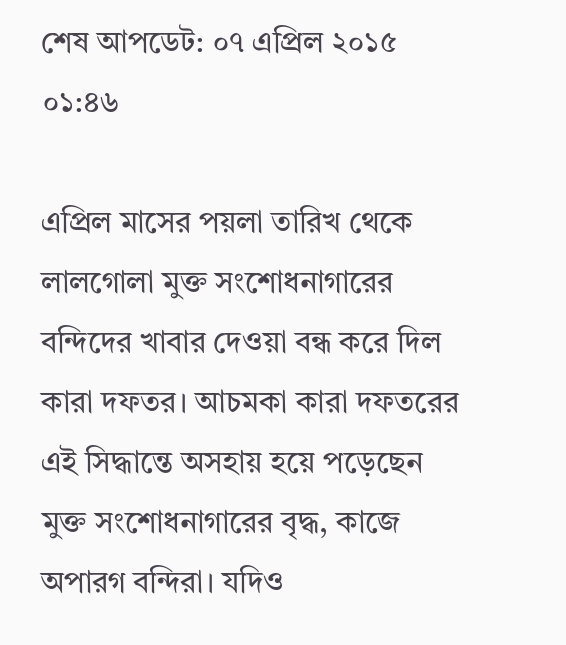শেষ আপডেট: ০৭ এপ্রিল ২০১৫ ০১:৪৬

এপ্রিল মাসের পয়লা তারিখ থেকে লালগোলা মুক্ত সংশোধনাগারের বন্দিদের খাবার দেওয়া বন্ধ করে দিল কারা দফতর। আচমকা কারা দফতরের এই সিদ্ধান্তে অসহায় হয়ে পড়েছেন মুক্ত সংশোধনাগারের বৃদ্ধ, কাজে অপারগ বন্দিরা। যদিও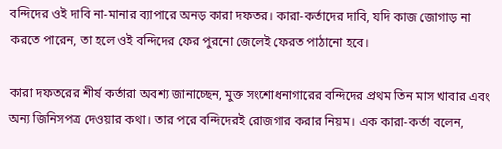বন্দিদের ওই দাবি না-মানার ব্যাপারে অনড় কারা দফতর। কারা-কর্তাদের দাবি, যদি কাজ জোগাড় না করতে পারেন, তা হলে ওই বন্দিদের ফের পুরনো জেলেই ফেরত পাঠানো হবে।

কারা দফতরের শীর্ষ কর্তারা অবশ্য জানাচ্ছেন, মুক্ত সংশোধনাগারের বন্দিদের প্রথম তিন মাস খাবার এবং অন্য জিনিসপত্র দেওয়ার কথা। তার পরে বন্দিদেরই রোজগার করার নিয়ম। এক কারা-কর্তা বলেন,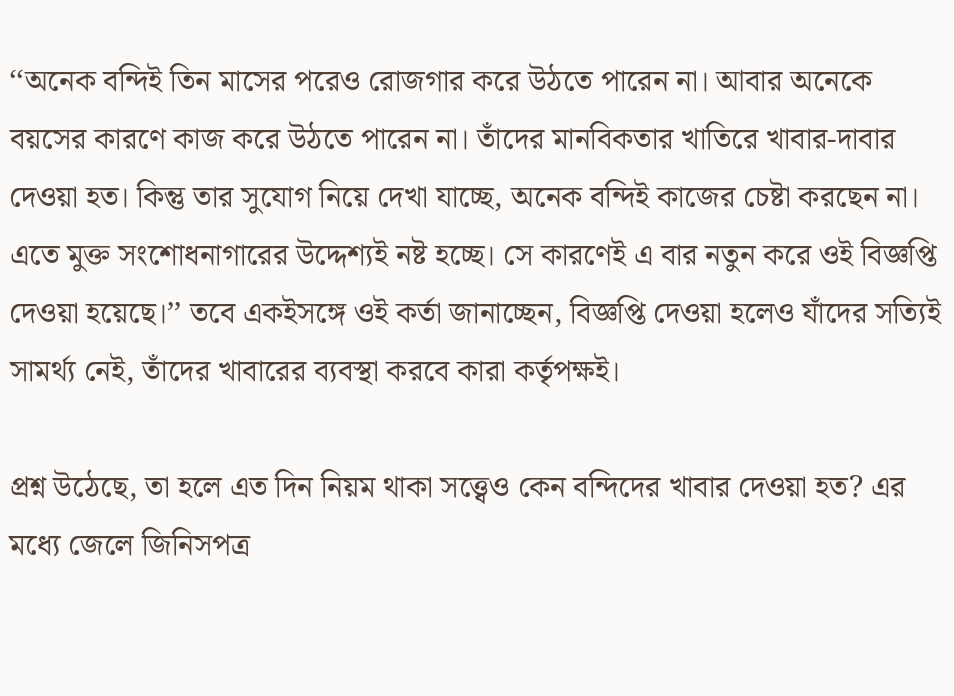‘‘অনেক বন্দিই তিন মাসের পরেও রোজগার করে উঠতে পারেন না। আবার অনেকে বয়সের কারণে কাজ করে উঠতে পারেন না। তাঁদের মানবিকতার খাতিরে খাবার-দাবার দেওয়া হত। কিন্তু তার সুযোগ নিয়ে দেখা যাচ্ছে, অনেক বন্দিই কাজের চেষ্টা করছেন না। এতে মুক্ত সংশোধনাগারের উদ্দেশ্যই নষ্ট হচ্ছে। সে কারণেই এ বার নতুন করে ওই বিজ্ঞপ্তি দেওয়া হয়েছে।’’ তবে একইসঙ্গে ওই কর্তা জানাচ্ছেন, বিজ্ঞপ্তি দেওয়া হলেও যাঁদের সত্যিই সামর্থ্য নেই, তাঁদের খাবারের ব্যবস্থা করবে কারা কর্তৃপক্ষই।

প্রশ্ন উঠেছে, তা হলে এত দিন নিয়ম থাকা সত্ত্বেও কেন বন্দিদের খাবার দেওয়া হত? এর মধ্যে জেলে জিনিসপত্র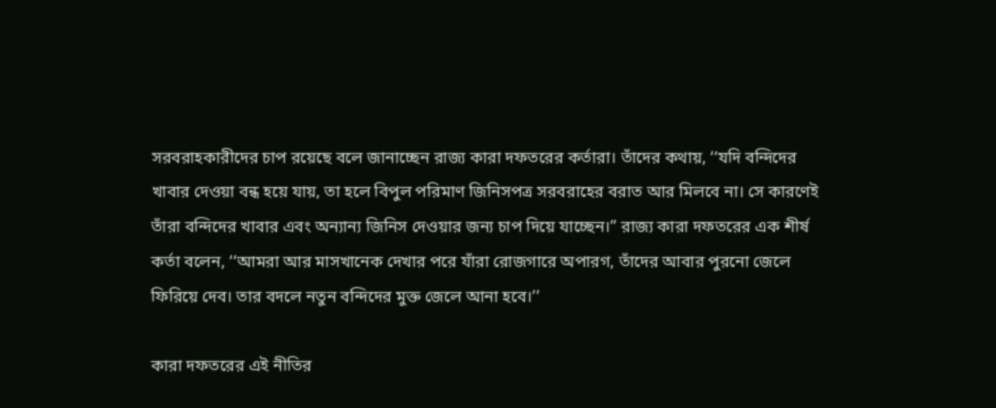সরবরাহকারীদের চাপ রয়েছে বলে জানাচ্ছেন রাজ্য কারা দফতরের কর্তারা। তাঁদের কথায়, ‘‘যদি বন্দিদের খাবার দেওয়া বন্ধ হয়ে যায়, তা হলে বিপুল পরিমাণ জিনিসপত্র সরবরাহের বরাত আর মিলবে না। সে কারণেই তাঁরা বন্দিদের খাবার এবং অন্যান্য জিনিস দেওয়ার জন্য চাপ দিয়ে যাচ্ছেন।’’ রাজ্য কারা দফতরের এক শীর্ষ কর্তা বলেন, ‘‘আমরা আর মাসখানেক দেখার পরে যাঁরা রোজগারে অপারগ, তাঁদের আবার পুরনো জেলে ফিরিয়ে দেব। তার বদলে নতুন বন্দিদের মুক্ত জেলে আনা হবে।’’

কারা দফতরের এই নীতির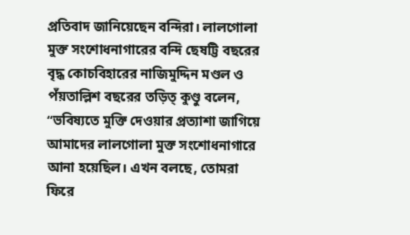প্রতিবাদ জানিয়েছেন বন্দিরা। লালগোলা মুক্ত সংশোধনাগারের বন্দি ছেষট্টি বছরের বৃদ্ধ কোচবিহারের নাজিমুদ্দিন মণ্ডল ও পঁয়তাল্লিশ বছরের তড়িত্‌ কুণ্ডু বলেন, “ভবিষ্যতে মুক্তি দেওয়ার প্রত্যাশা জাগিয়ে আমাদের লালগোলা মুক্ত সংশোধনাগারে আনা হয়েছিল। এখন বলছে, তোমরা ফিরে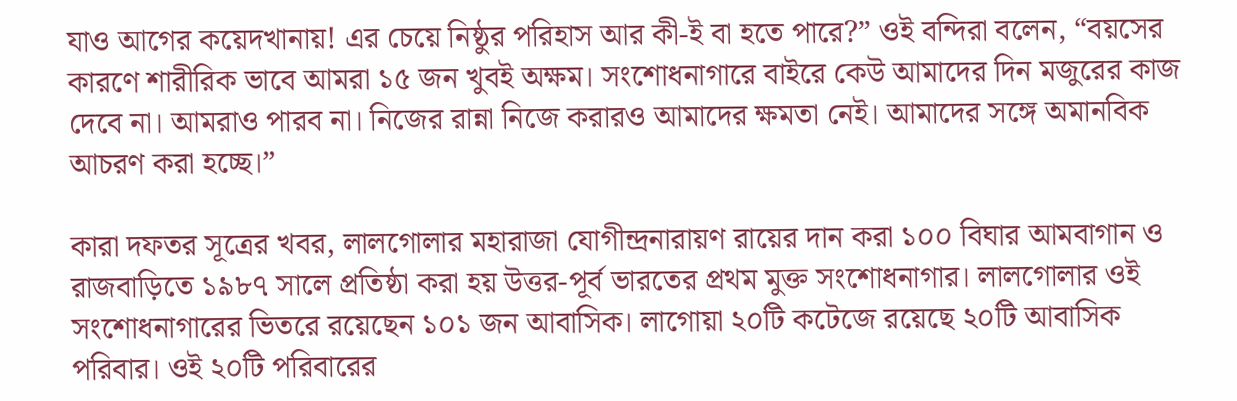যাও আগের কয়েদখানায়! এর চেয়ে নিষ্ঠুর পরিহাস আর কী-ই বা হতে পারে?” ওই বন্দিরা বলেন, “বয়সের কারণে শারীরিক ভাবে আমরা ১৫ জন খুবই অক্ষম। সংশোধনাগারে বাইরে কেউ আমাদের দিন মজুরের কাজ দেবে না। আমরাও পারব না। নিজের রান্না নিজে করারও আমাদের ক্ষমতা নেই। আমাদের সঙ্গে অমানবিক আচরণ করা হচ্ছে।”

কারা দফতর সূত্রের খবর, লালগোলার মহারাজা যোগীন্দ্রনারায়ণ রায়ের দান করা ১০০ বিঘার আমবাগান ও রাজবাড়িতে ১৯৮৭ সালে প্রতিষ্ঠা করা হয় উত্তর-পূর্ব ভারতের প্রথম মুক্ত সংশোধনাগার। লালগোলার ওই সংশোধনাগারের ভিতরে রয়েছেন ১০১ জন আবাসিক। লাগোয়া ২০টি কটেজে রয়েছে ২০টি আবাসিক পরিবার। ওই ২০টি পরিবারের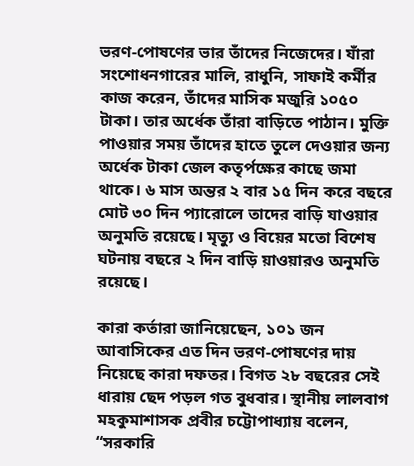ভরণ-পোষণের ভার তাঁদের নিজেদের। যাঁরা সংশোধনগারের মালি, রাধুনি, সাফাই কর্মীর কাজ করেন, তাঁদের মাসিক মজুরি ১০৫০ টাকা। তার অর্ধেক তাঁরা বাড়িতে পাঠান। মুক্তি পাওয়ার সময় তাঁদের হাতে তুলে দেওয়ার জন্য অর্ধেক টাকা জেল কতৃর্পক্ষের কাছে জমা থাকে। ৬ মাস অন্তর ২ বার ১৫ দিন করে বছরে মোট ৩০ দিন প্যারোলে তাদের বাড়ি যাওয়ার অনুমতি রয়েছে। মৃত্যু ও বিয়ের মতো বিশেষ ঘটনায় বছরে ২ দিন বাড়ি য়াওয়ারও অনুমতি রয়েছে।

কারা কর্তারা জানিয়েছেন, ১০১ জন আবাসিকের এত দিন ভরণ-পোষণের দায় নিয়েছে কারা দফতর। বিগত ২৮ বছরের সেই ধারায় ছেদ পড়ল গত বুধবার। স্থানীয় লালবাগ মহকুমাশাসক প্রবীর চট্টোপাধ্যায় বলেন, “সরকারি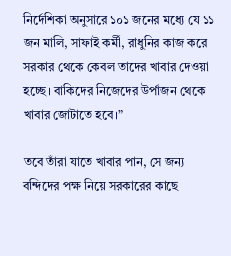নির্দেশিকা অনুসারে ১০১ জনের মধ্যে যে ১১ জন মালি, সাফাই কর্মী, রাধুনির কাজ করে সরকার থেকে কেবল তাদের খাবার দেওয়া হচ্ছে। বাকিদের নিজেদের উর্পাজন থেকে খাবার জোটাতে হবে।”

তবে তাঁরা যাতে খাবার পান, সে জন্য বন্দিদের পক্ষ নিয়ে সরকারের কাছে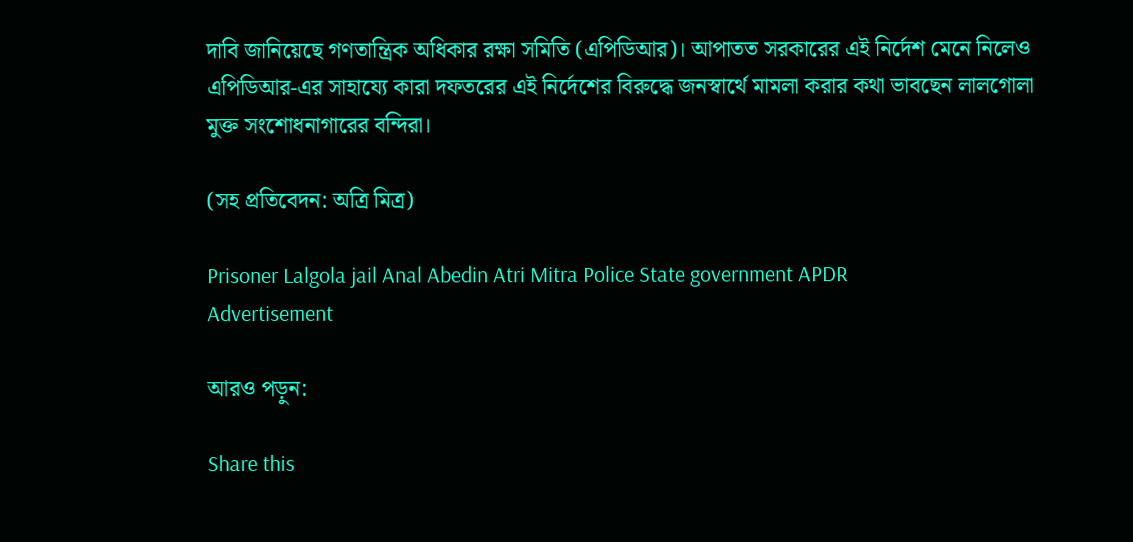দাবি জানিয়েছে গণতান্ত্রিক অধিকার রক্ষা সমিতি (এপিডিআর)। আপাতত সরকারের এই নির্দেশ মেনে নিলেও এপিডিআর-এর সাহায্যে কারা দফতরের এই নির্দেশের বিরুদ্ধে জনস্বার্থে মামলা করার কথা ভাবছেন লালগোলা মুক্ত সংশোধনাগারের বন্দিরা।

(সহ প্রতিবেদন: অত্রি মিত্র)

Prisoner Lalgola jail Anal Abedin Atri Mitra Police State government APDR
Advertisement

আরও পড়ুন:

Share this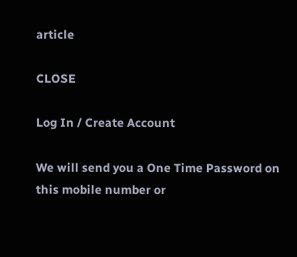article

CLOSE

Log In / Create Account

We will send you a One Time Password on this mobile number or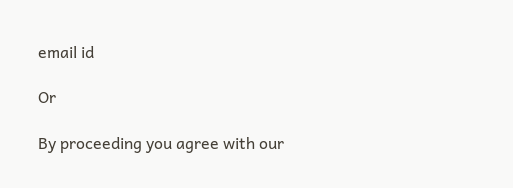email id

Or

By proceeding you agree with our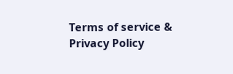Terms of service & Privacy Policy